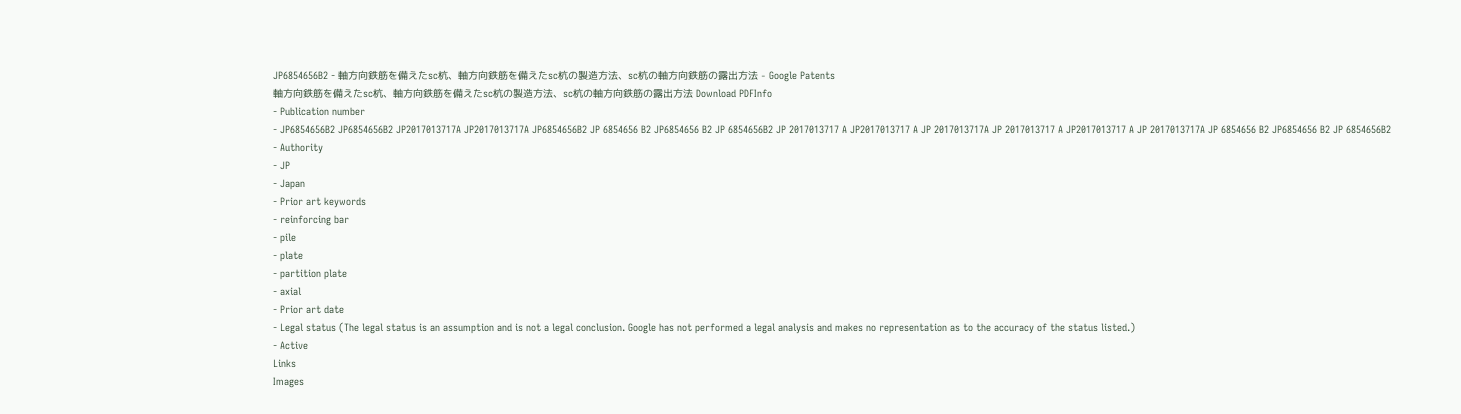JP6854656B2 - 軸方向鉄筋を備えたsc杭、軸方向鉄筋を備えたsc杭の製造方法、sc杭の軸方向鉄筋の露出方法 - Google Patents
軸方向鉄筋を備えたsc杭、軸方向鉄筋を備えたsc杭の製造方法、sc杭の軸方向鉄筋の露出方法 Download PDFInfo
- Publication number
- JP6854656B2 JP6854656B2 JP2017013717A JP2017013717A JP6854656B2 JP 6854656 B2 JP6854656 B2 JP 6854656B2 JP 2017013717 A JP2017013717 A JP 2017013717A JP 2017013717 A JP2017013717 A JP 2017013717A JP 6854656 B2 JP6854656 B2 JP 6854656B2
- Authority
- JP
- Japan
- Prior art keywords
- reinforcing bar
- pile
- plate
- partition plate
- axial
- Prior art date
- Legal status (The legal status is an assumption and is not a legal conclusion. Google has not performed a legal analysis and makes no representation as to the accuracy of the status listed.)
- Active
Links
Images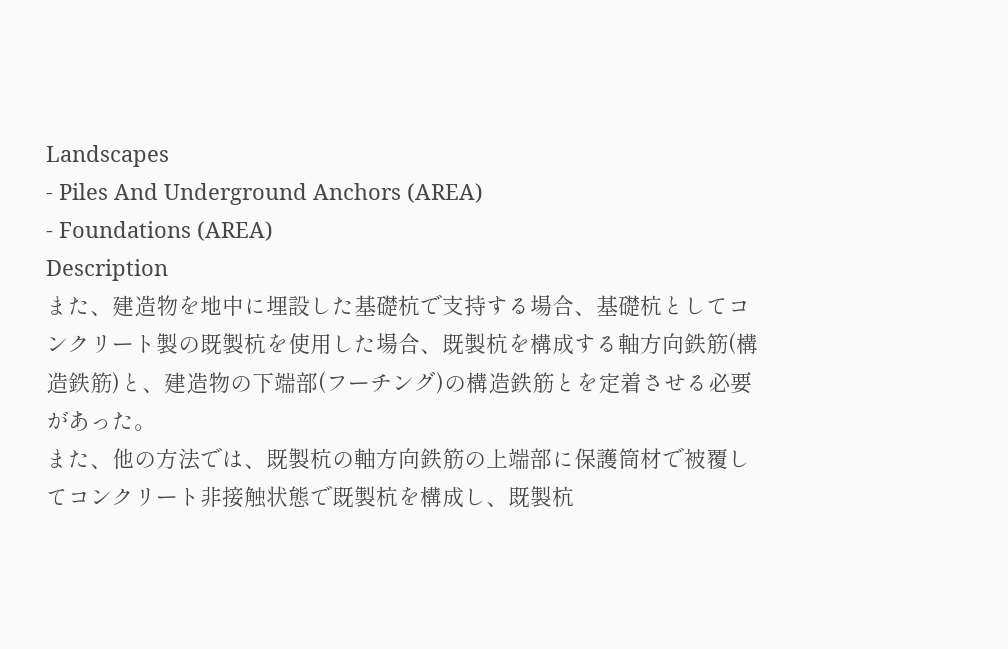Landscapes
- Piles And Underground Anchors (AREA)
- Foundations (AREA)
Description
また、建造物を地中に埋設した基礎杭で支持する場合、基礎杭としてコンクリート製の既製杭を使用した場合、既製杭を構成する軸方向鉄筋(構造鉄筋)と、建造物の下端部(フーチング)の構造鉄筋とを定着させる必要があった。
また、他の方法では、既製杭の軸方向鉄筋の上端部に保護筒材で被覆してコンクリート非接触状態で既製杭を構成し、既製杭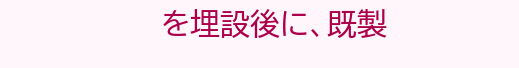を埋設後に、既製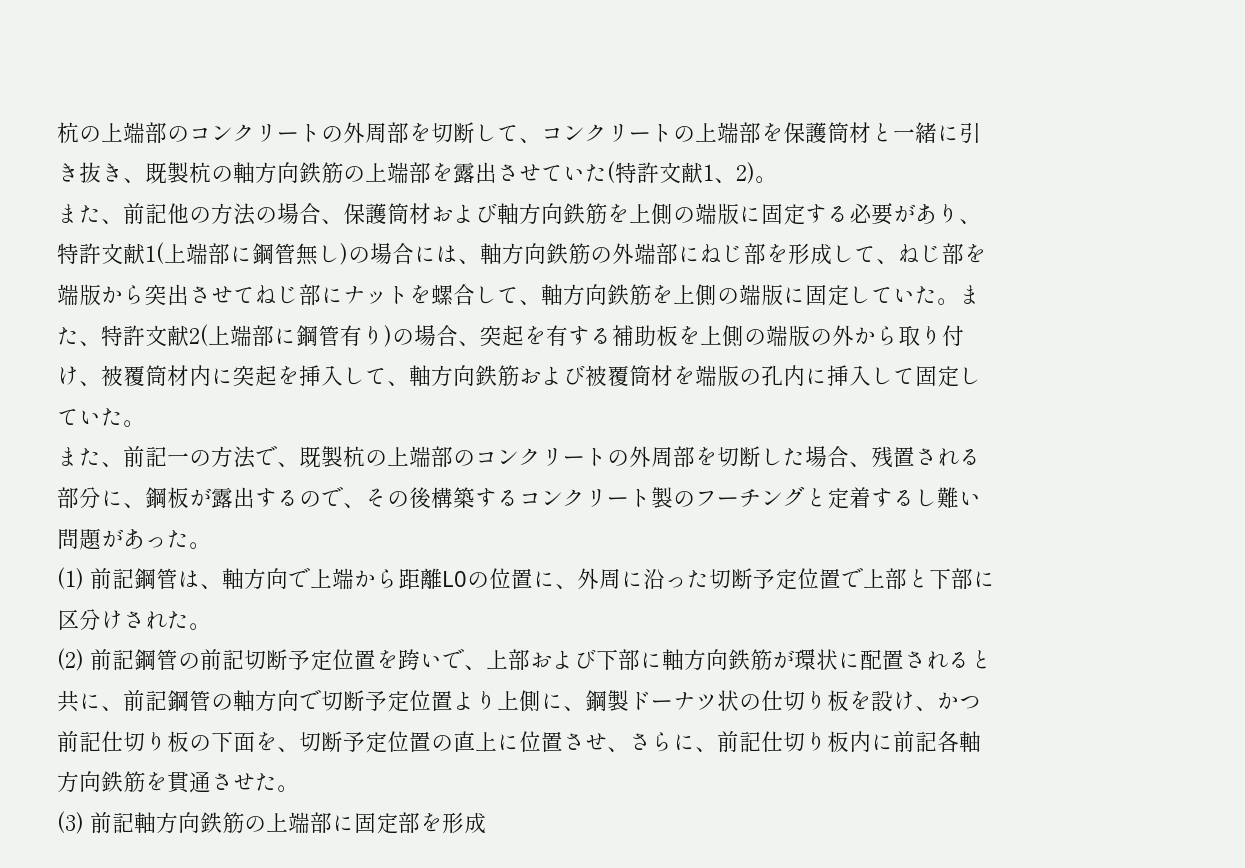杭の上端部のコンクリートの外周部を切断して、コンクリートの上端部を保護筒材と一緒に引き抜き、既製杭の軸方向鉄筋の上端部を露出させていた(特許文献1、2)。
また、前記他の方法の場合、保護筒材および軸方向鉄筋を上側の端版に固定する必要があり、特許文献1(上端部に鋼管無し)の場合には、軸方向鉄筋の外端部にねじ部を形成して、ねじ部を端版から突出させてねじ部にナットを螺合して、軸方向鉄筋を上側の端版に固定していた。また、特許文献2(上端部に鋼管有り)の場合、突起を有する補助板を上側の端版の外から取り付け、被覆筒材内に突起を挿入して、軸方向鉄筋および被覆筒材を端版の孔内に挿入して固定していた。
また、前記一の方法で、既製杭の上端部のコンクリートの外周部を切断した場合、残置される部分に、鋼板が露出するので、その後構築するコンクリート製のフーチングと定着するし難い問題があった。
(1) 前記鋼管は、軸方向で上端から距離L0の位置に、外周に沿った切断予定位置で上部と下部に区分けされた。
(2) 前記鋼管の前記切断予定位置を跨いで、上部および下部に軸方向鉄筋が環状に配置されると共に、前記鋼管の軸方向で切断予定位置より上側に、鋼製ドーナツ状の仕切り板を設け、かつ前記仕切り板の下面を、切断予定位置の直上に位置させ、さらに、前記仕切り板内に前記各軸方向鉄筋を貫通させた。
(3) 前記軸方向鉄筋の上端部に固定部を形成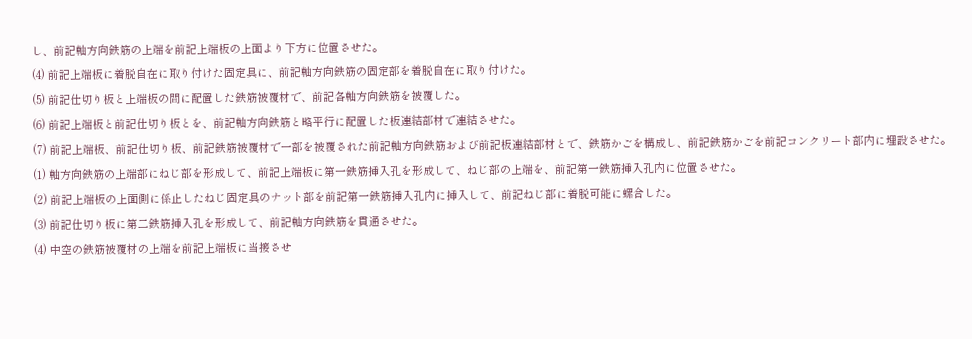し、前記軸方向鉄筋の上端を前記上端板の上面より下方に位置させた。
(4) 前記上端板に着脱自在に取り付けた固定具に、前記軸方向鉄筋の固定部を着脱自在に取り付けた。
(5) 前記仕切り板と上端板の間に配置した鉄筋被覆材で、前記各軸方向鉄筋を被覆した。
(6) 前記上端板と前記仕切り板とを、前記軸方向鉄筋と略平行に配置した板連結部材で連結させた。
(7) 前記上端板、前記仕切り板、前記鉄筋被覆材で一部を被覆された前記軸方向鉄筋および前記板連結部材とで、鉄筋かごを構成し、前記鉄筋かごを前記コンクリート部内に埋設させた。
(1) 軸方向鉄筋の上端部にねじ部を形成して、前記上端板に第一鉄筋挿入孔を形成して、ねじ部の上端を、前記第一鉄筋挿入孔内に位置させた。
(2) 前記上端板の上面側に係止したねじ固定具のナット部を前記第一鉄筋挿入孔内に挿入して、前記ねじ部に着脱可能に螺合した。
(3) 前記仕切り板に第二鉄筋挿入孔を形成して、前記軸方向鉄筋を貫通させた。
(4) 中空の鉄筋被覆材の上端を前記上端板に当接させ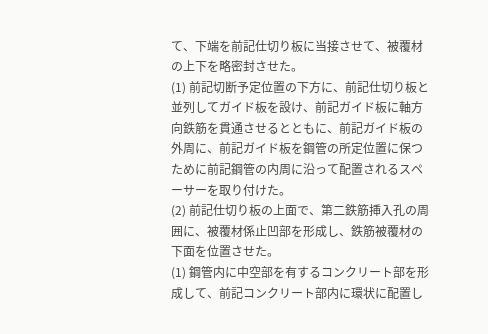て、下端を前記仕切り板に当接させて、被覆材の上下を略密封させた。
(1) 前記切断予定位置の下方に、前記仕切り板と並列してガイド板を設け、前記ガイド板に軸方向鉄筋を貫通させるとともに、前記ガイド板の外周に、前記ガイド板を鋼管の所定位置に保つために前記鋼管の内周に沿って配置されるスペーサーを取り付けた。
(2) 前記仕切り板の上面で、第二鉄筋挿入孔の周囲に、被覆材係止凹部を形成し、鉄筋被覆材の下面を位置させた。
(1) 鋼管内に中空部を有するコンクリート部を形成して、前記コンクリート部内に環状に配置し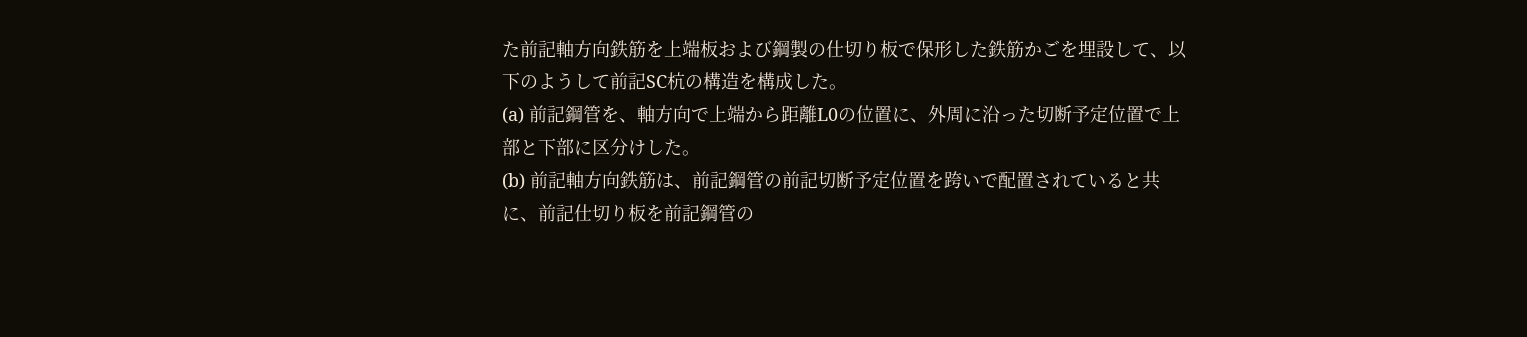た前記軸方向鉄筋を上端板および鋼製の仕切り板で保形した鉄筋かごを埋設して、以下のようして前記SC杭の構造を構成した。
(a) 前記鋼管を、軸方向で上端から距離L0の位置に、外周に沿った切断予定位置で上部と下部に区分けした。
(b) 前記軸方向鉄筋は、前記鋼管の前記切断予定位置を跨いで配置されていると共に、前記仕切り板を前記鋼管の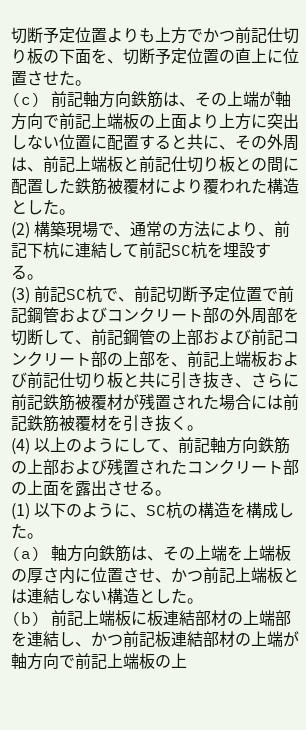切断予定位置よりも上方でかつ前記仕切り板の下面を、切断予定位置の直上に位置させた。
(c) 前記軸方向鉄筋は、その上端が軸方向で前記上端板の上面より上方に突出しない位置に配置すると共に、その外周は、前記上端板と前記仕切り板との間に配置した鉄筋被覆材により覆われた構造とした。
(2) 構築現場で、通常の方法により、前記下杭に連結して前記SC杭を埋設する。
(3) 前記SC杭で、前記切断予定位置で前記鋼管およびコンクリート部の外周部を切断して、前記鋼管の上部および前記コンクリート部の上部を、前記上端板および前記仕切り板と共に引き抜き、さらに前記鉄筋被覆材が残置された場合には前記鉄筋被覆材を引き抜く。
(4) 以上のようにして、前記軸方向鉄筋の上部および残置されたコンクリート部の上面を露出させる。
(1) 以下のように、SC杭の構造を構成した。
(a) 軸方向鉄筋は、その上端を上端板の厚さ内に位置させ、かつ前記上端板とは連結しない構造とした。
(b) 前記上端板に板連結部材の上端部を連結し、かつ前記板連結部材の上端が軸方向で前記上端板の上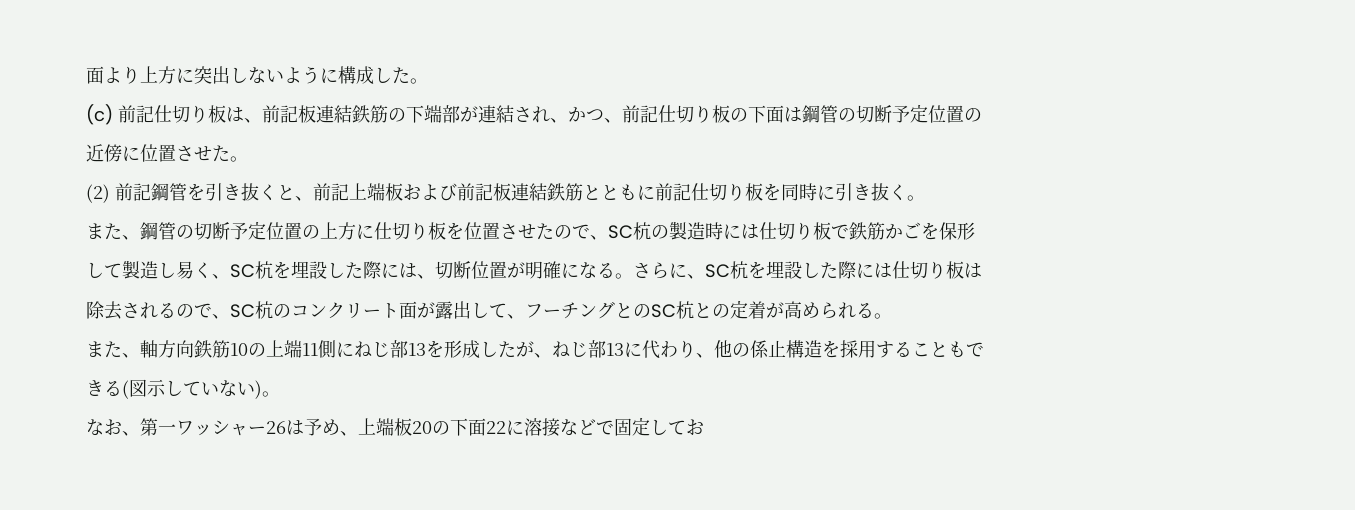面より上方に突出しないように構成した。
(c) 前記仕切り板は、前記板連結鉄筋の下端部が連結され、かつ、前記仕切り板の下面は鋼管の切断予定位置の近傍に位置させた。
(2) 前記鋼管を引き抜くと、前記上端板および前記板連結鉄筋とともに前記仕切り板を同時に引き抜く。
また、鋼管の切断予定位置の上方に仕切り板を位置させたので、SC杭の製造時には仕切り板で鉄筋かごを保形して製造し易く、SC杭を埋設した際には、切断位置が明確になる。さらに、SC杭を埋設した際には仕切り板は除去されるので、SC杭のコンクリート面が露出して、フーチングとのSC杭との定着が高められる。
また、軸方向鉄筋10の上端11側にねじ部13を形成したが、ねじ部13に代わり、他の係止構造を採用することもできる(図示していない)。
なお、第一ワッシャー26は予め、上端板20の下面22に溶接などで固定してお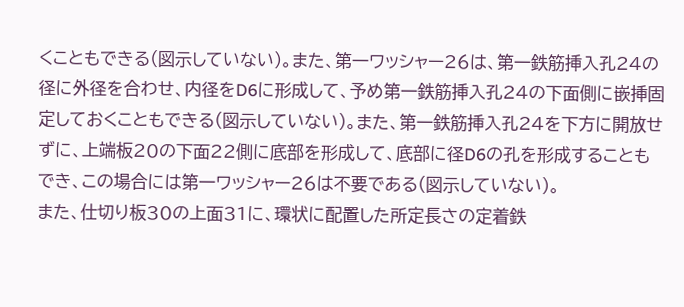くこともできる(図示していない)。また、第一ワッシャー26は、第一鉄筋挿入孔24の径に外径を合わせ、内径をD6に形成して、予め第一鉄筋挿入孔24の下面側に嵌挿固定しておくこともできる(図示していない)。また、第一鉄筋挿入孔24を下方に開放せずに、上端板20の下面22側に底部を形成して、底部に径D6の孔を形成することもでき、この場合には第一ワッシャー26は不要である(図示していない)。
また、仕切り板30の上面31に、環状に配置した所定長さの定着鉄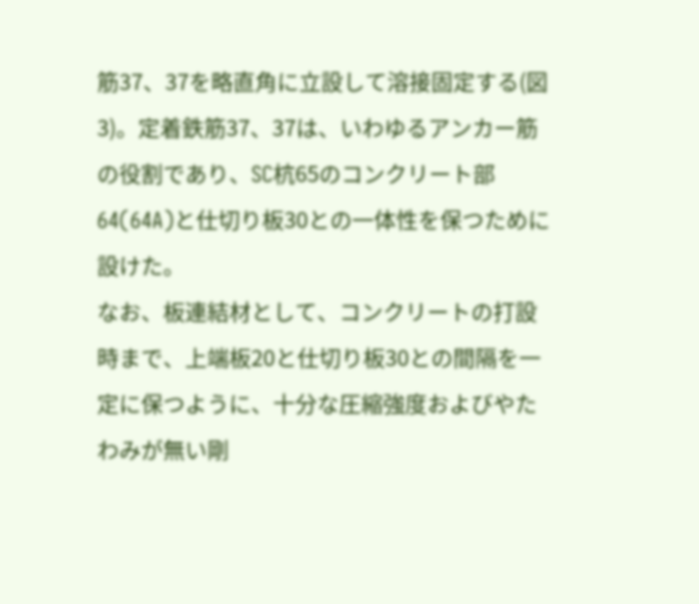筋37、37を略直角に立設して溶接固定する(図3)。定着鉄筋37、37は、いわゆるアンカー筋の役割であり、SC杭65のコンクリート部64(64A)と仕切り板30との一体性を保つために設けた。
なお、板連結材として、コンクリートの打設時まで、上端板20と仕切り板30との間隔を一定に保つように、十分な圧縮強度およびやたわみが無い剛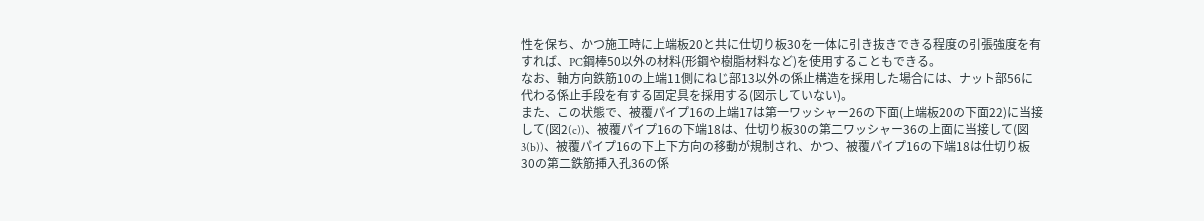性を保ち、かつ施工時に上端板20と共に仕切り板30を一体に引き抜きできる程度の引張強度を有すれば、PC鋼棒50以外の材料(形鋼や樹脂材料など)を使用することもできる。
なお、軸方向鉄筋10の上端11側にねじ部13以外の係止構造を採用した場合には、ナット部56に代わる係止手段を有する固定具を採用する(図示していない)。
また、この状態で、被覆パイプ16の上端17は第一ワッシャー26の下面(上端板20の下面22)に当接して(図2(c))、被覆パイプ16の下端18は、仕切り板30の第二ワッシャー36の上面に当接して(図3(b))、被覆パイプ16の下上下方向の移動が規制され、かつ、被覆パイプ16の下端18は仕切り板30の第二鉄筋挿入孔36の係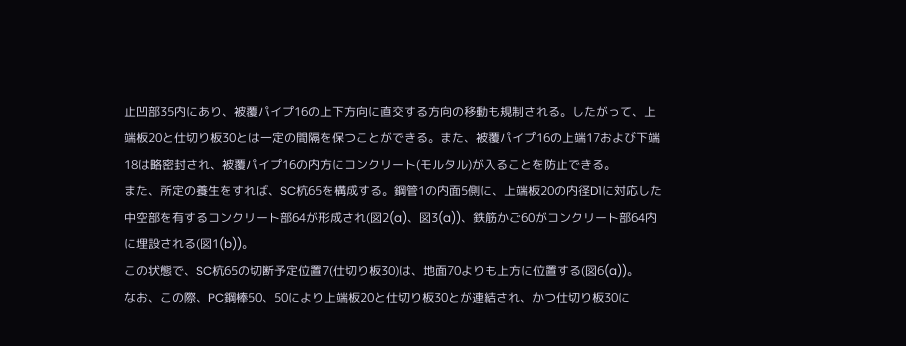止凹部35内にあり、被覆パイプ16の上下方向に直交する方向の移動も規制される。したがって、上端板20と仕切り板30とは一定の間隔を保つことができる。また、被覆パイプ16の上端17および下端18は略密封され、被覆パイプ16の内方にコンクリート(モルタル)が入ることを防止できる。
また、所定の養生をすれば、SC杭65を構成する。鋼管1の内面5側に、上端板20の内径D1に対応した中空部を有するコンクリート部64が形成され(図2(a)、図3(a))、鉄筋かご60がコンクリート部64内に埋設される(図1(b))。
この状態で、SC杭65の切断予定位置7(仕切り板30)は、地面70よりも上方に位置する(図6(a))。
なお、この際、PC鋼棒50、50により上端板20と仕切り板30とが連結され、かつ仕切り板30に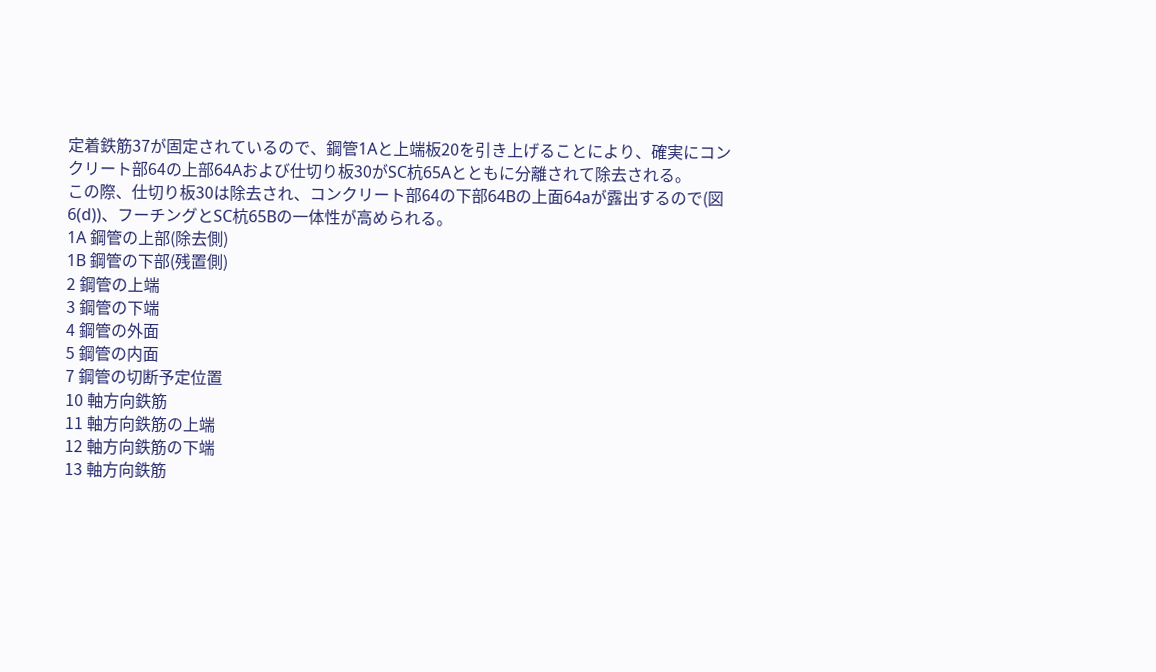定着鉄筋37が固定されているので、鋼管1Aと上端板20を引き上げることにより、確実にコンクリート部64の上部64Aおよび仕切り板30がSC杭65Aとともに分離されて除去される。
この際、仕切り板30は除去され、コンクリート部64の下部64Bの上面64aが露出するので(図6(d))、フーチングとSC杭65Bの一体性が高められる。
1A 鋼管の上部(除去側)
1B 鋼管の下部(残置側)
2 鋼管の上端
3 鋼管の下端
4 鋼管の外面
5 鋼管の内面
7 鋼管の切断予定位置
10 軸方向鉄筋
11 軸方向鉄筋の上端
12 軸方向鉄筋の下端
13 軸方向鉄筋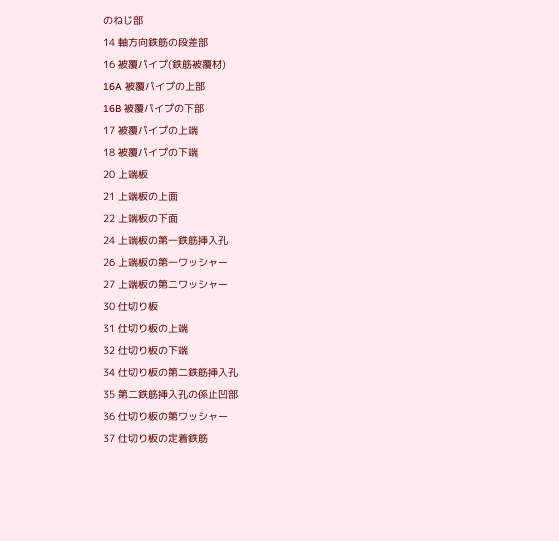のねじ部
14 軸方向鉄筋の段差部
16 被覆パイプ(鉄筋被覆材)
16A 被覆パイプの上部
16B 被覆パイプの下部
17 被覆パイプの上端
18 被覆パイプの下端
20 上端板
21 上端板の上面
22 上端板の下面
24 上端板の第一鉄筋挿入孔
26 上端板の第一ワッシャー
27 上端板の第二ワッシャー
30 仕切り板
31 仕切り板の上端
32 仕切り板の下端
34 仕切り板の第二鉄筋挿入孔
35 第二鉄筋挿入孔の係止凹部
36 仕切り板の第ワッシャー
37 仕切り板の定着鉄筋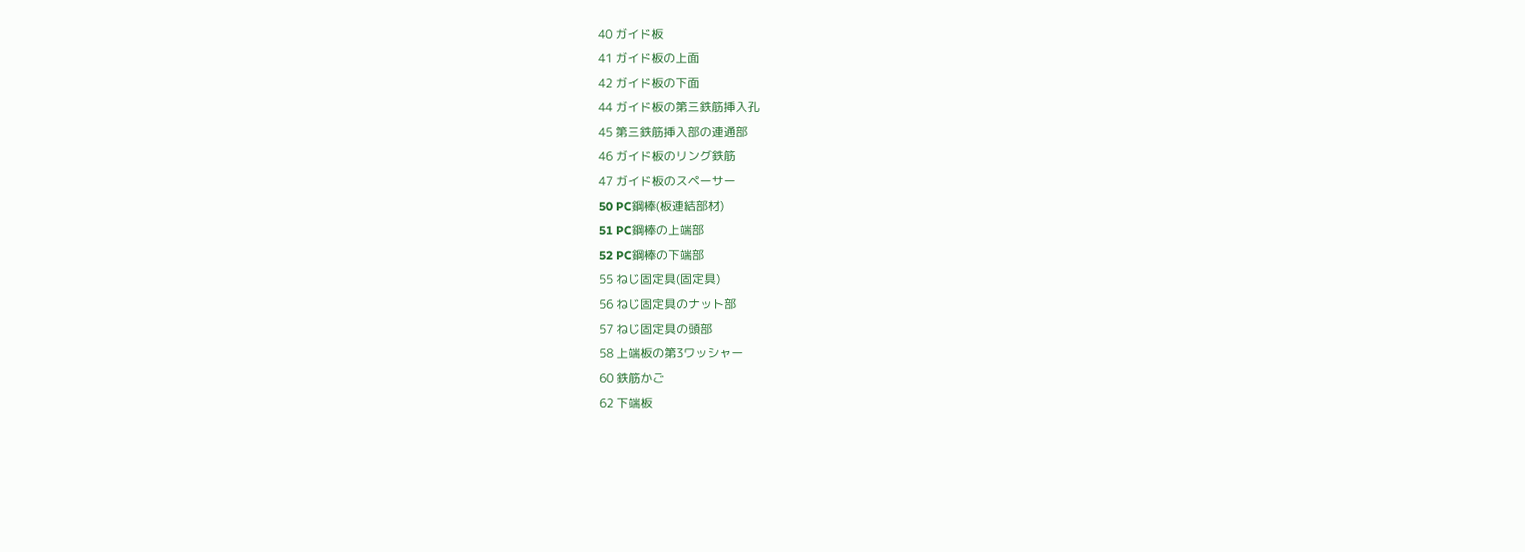40 ガイド板
41 ガイド板の上面
42 ガイド板の下面
44 ガイド板の第三鉄筋挿入孔
45 第三鉄筋挿入部の連通部
46 ガイド板のリング鉄筋
47 ガイド板のスペーサー
50 PC鋼棒(板連結部材)
51 PC鋼棒の上端部
52 PC鋼棒の下端部
55 ねじ固定具(固定具)
56 ねじ固定具のナット部
57 ねじ固定具の頭部
58 上端板の第3ワッシャー
60 鉄筋かご
62 下端板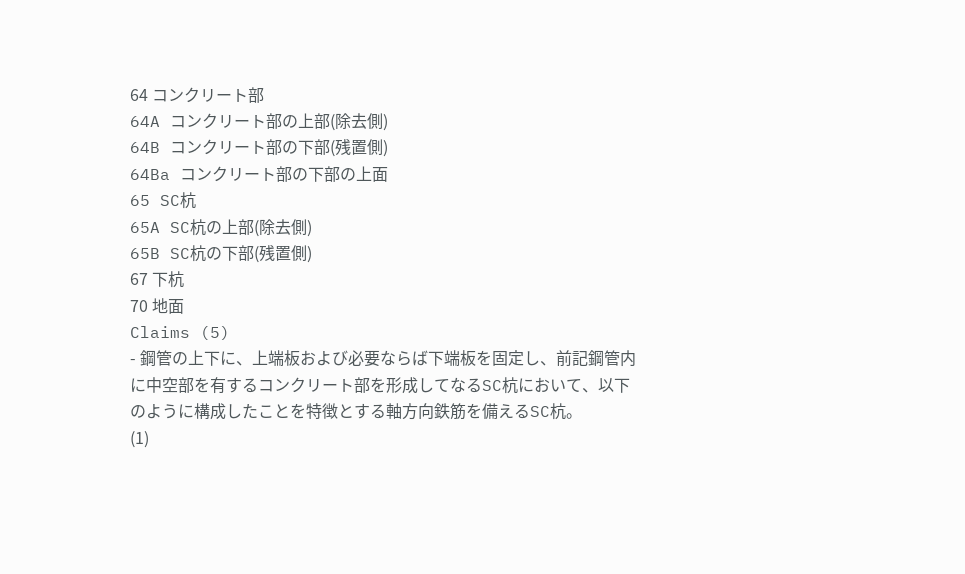64 コンクリート部
64A コンクリート部の上部(除去側)
64B コンクリート部の下部(残置側)
64Ba コンクリート部の下部の上面
65 SC杭
65A SC杭の上部(除去側)
65B SC杭の下部(残置側)
67 下杭
70 地面
Claims (5)
- 鋼管の上下に、上端板および必要ならば下端板を固定し、前記鋼管内に中空部を有するコンクリート部を形成してなるSC杭において、以下のように構成したことを特徴とする軸方向鉄筋を備えるSC杭。
(1)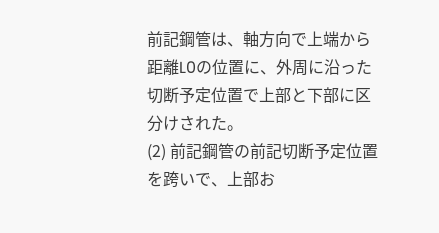前記鋼管は、軸方向で上端から距離L0の位置に、外周に沿った切断予定位置で上部と下部に区分けされた。
(2) 前記鋼管の前記切断予定位置を跨いで、上部お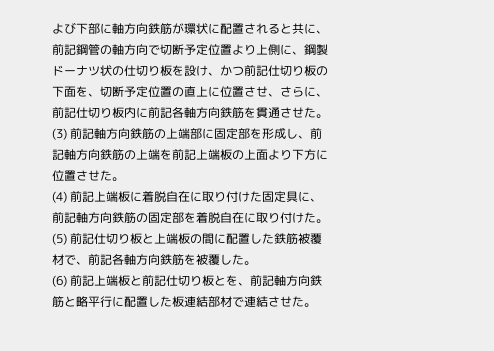よび下部に軸方向鉄筋が環状に配置されると共に、前記鋼管の軸方向で切断予定位置より上側に、鋼製ドーナツ状の仕切り板を設け、かつ前記仕切り板の下面を、切断予定位置の直上に位置させ、さらに、前記仕切り板内に前記各軸方向鉄筋を貫通させた。
(3) 前記軸方向鉄筋の上端部に固定部を形成し、前記軸方向鉄筋の上端を前記上端板の上面より下方に位置させた。
(4) 前記上端板に着脱自在に取り付けた固定具に、前記軸方向鉄筋の固定部を着脱自在に取り付けた。
(5) 前記仕切り板と上端板の間に配置した鉄筋被覆材で、前記各軸方向鉄筋を被覆した。
(6) 前記上端板と前記仕切り板とを、前記軸方向鉄筋と略平行に配置した板連結部材で連結させた。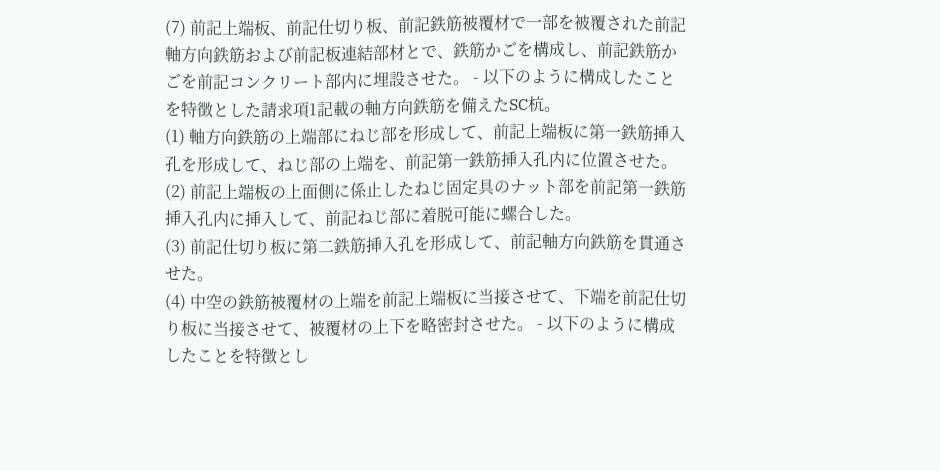(7) 前記上端板、前記仕切り板、前記鉄筋被覆材で一部を被覆された前記軸方向鉄筋および前記板連結部材とで、鉄筋かごを構成し、前記鉄筋かごを前記コンクリート部内に埋設させた。 - 以下のように構成したことを特徴とした請求項1記載の軸方向鉄筋を備えたSC杭。
(1) 軸方向鉄筋の上端部にねじ部を形成して、前記上端板に第一鉄筋挿入孔を形成して、ねじ部の上端を、前記第一鉄筋挿入孔内に位置させた。
(2) 前記上端板の上面側に係止したねじ固定具のナット部を前記第一鉄筋挿入孔内に挿入して、前記ねじ部に着脱可能に螺合した。
(3) 前記仕切り板に第二鉄筋挿入孔を形成して、前記軸方向鉄筋を貫通させた。
(4) 中空の鉄筋被覆材の上端を前記上端板に当接させて、下端を前記仕切り板に当接させて、被覆材の上下を略密封させた。 - 以下のように構成したことを特徴とし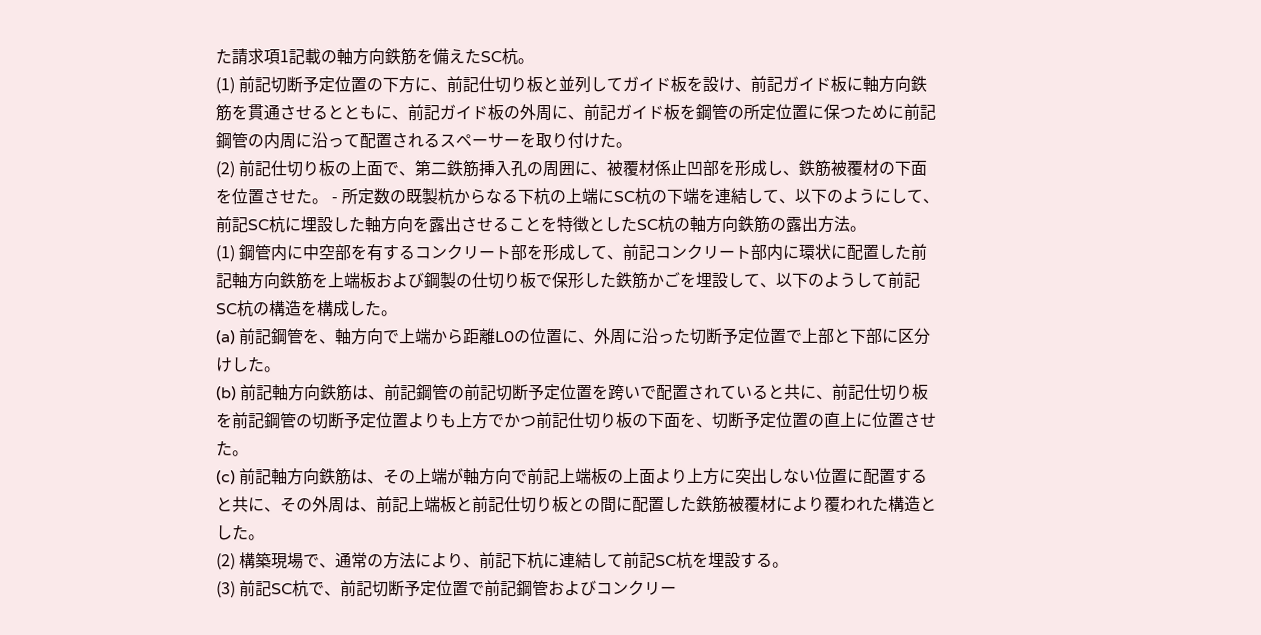た請求項1記載の軸方向鉄筋を備えたSC杭。
(1) 前記切断予定位置の下方に、前記仕切り板と並列してガイド板を設け、前記ガイド板に軸方向鉄筋を貫通させるとともに、前記ガイド板の外周に、前記ガイド板を鋼管の所定位置に保つために前記鋼管の内周に沿って配置されるスペーサーを取り付けた。
(2) 前記仕切り板の上面で、第二鉄筋挿入孔の周囲に、被覆材係止凹部を形成し、鉄筋被覆材の下面を位置させた。 - 所定数の既製杭からなる下杭の上端にSC杭の下端を連結して、以下のようにして、前記SC杭に埋設した軸方向を露出させることを特徴としたSC杭の軸方向鉄筋の露出方法。
(1) 鋼管内に中空部を有するコンクリート部を形成して、前記コンクリート部内に環状に配置した前記軸方向鉄筋を上端板および鋼製の仕切り板で保形した鉄筋かごを埋設して、以下のようして前記SC杭の構造を構成した。
(a) 前記鋼管を、軸方向で上端から距離L0の位置に、外周に沿った切断予定位置で上部と下部に区分けした。
(b) 前記軸方向鉄筋は、前記鋼管の前記切断予定位置を跨いで配置されていると共に、前記仕切り板を前記鋼管の切断予定位置よりも上方でかつ前記仕切り板の下面を、切断予定位置の直上に位置させた。
(c) 前記軸方向鉄筋は、その上端が軸方向で前記上端板の上面より上方に突出しない位置に配置すると共に、その外周は、前記上端板と前記仕切り板との間に配置した鉄筋被覆材により覆われた構造とした。
(2) 構築現場で、通常の方法により、前記下杭に連結して前記SC杭を埋設する。
(3) 前記SC杭で、前記切断予定位置で前記鋼管およびコンクリー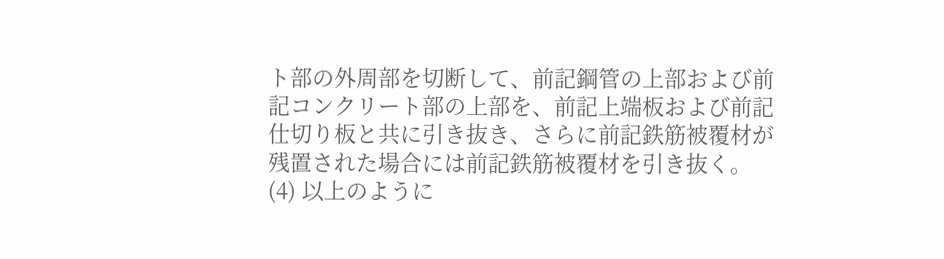ト部の外周部を切断して、前記鋼管の上部および前記コンクリート部の上部を、前記上端板および前記仕切り板と共に引き抜き、さらに前記鉄筋被覆材が残置された場合には前記鉄筋被覆材を引き抜く。
(4) 以上のように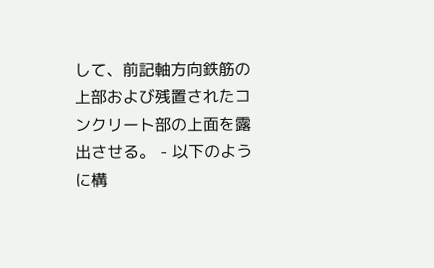して、前記軸方向鉄筋の上部および残置されたコンクリート部の上面を露出させる。 - 以下のように構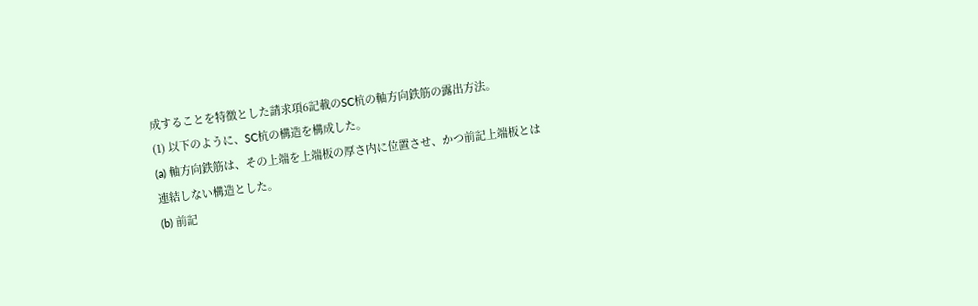成することを特徴とした請求項6記載のSC杭の軸方向鉄筋の露出方法。
(1) 以下のように、SC杭の構造を構成した。
(a) 軸方向鉄筋は、その上端を上端板の厚さ内に位置させ、かつ前記上端板とは連結しない構造とした。
(b) 前記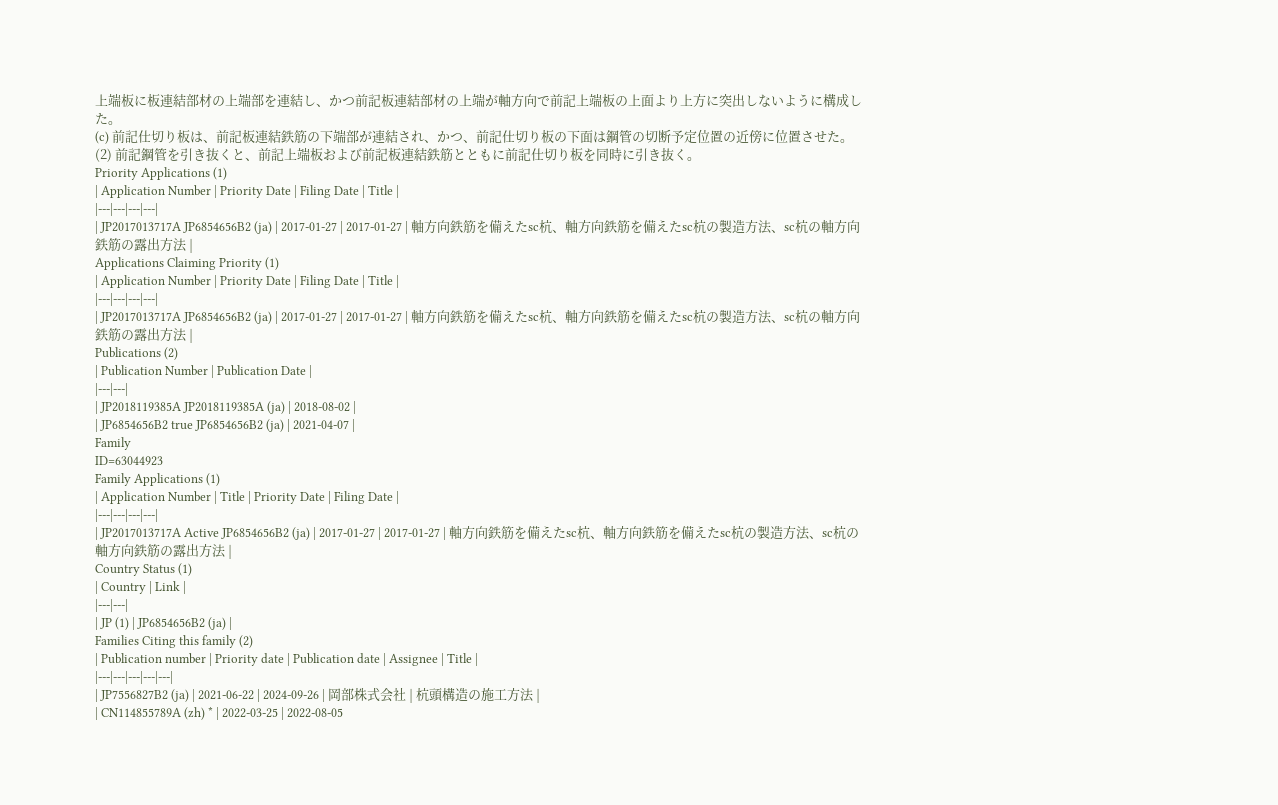上端板に板連結部材の上端部を連結し、かつ前記板連結部材の上端が軸方向で前記上端板の上面より上方に突出しないように構成した。
(c) 前記仕切り板は、前記板連結鉄筋の下端部が連結され、かつ、前記仕切り板の下面は鋼管の切断予定位置の近傍に位置させた。
(2) 前記鋼管を引き抜くと、前記上端板および前記板連結鉄筋とともに前記仕切り板を同時に引き抜く。
Priority Applications (1)
| Application Number | Priority Date | Filing Date | Title |
|---|---|---|---|
| JP2017013717A JP6854656B2 (ja) | 2017-01-27 | 2017-01-27 | 軸方向鉄筋を備えたsc杭、軸方向鉄筋を備えたsc杭の製造方法、sc杭の軸方向鉄筋の露出方法 |
Applications Claiming Priority (1)
| Application Number | Priority Date | Filing Date | Title |
|---|---|---|---|
| JP2017013717A JP6854656B2 (ja) | 2017-01-27 | 2017-01-27 | 軸方向鉄筋を備えたsc杭、軸方向鉄筋を備えたsc杭の製造方法、sc杭の軸方向鉄筋の露出方法 |
Publications (2)
| Publication Number | Publication Date |
|---|---|
| JP2018119385A JP2018119385A (ja) | 2018-08-02 |
| JP6854656B2 true JP6854656B2 (ja) | 2021-04-07 |
Family
ID=63044923
Family Applications (1)
| Application Number | Title | Priority Date | Filing Date |
|---|---|---|---|
| JP2017013717A Active JP6854656B2 (ja) | 2017-01-27 | 2017-01-27 | 軸方向鉄筋を備えたsc杭、軸方向鉄筋を備えたsc杭の製造方法、sc杭の軸方向鉄筋の露出方法 |
Country Status (1)
| Country | Link |
|---|---|
| JP (1) | JP6854656B2 (ja) |
Families Citing this family (2)
| Publication number | Priority date | Publication date | Assignee | Title |
|---|---|---|---|---|
| JP7556827B2 (ja) | 2021-06-22 | 2024-09-26 | 岡部株式会社 | 杭頭構造の施工方法 |
| CN114855789A (zh) * | 2022-03-25 | 2022-08-05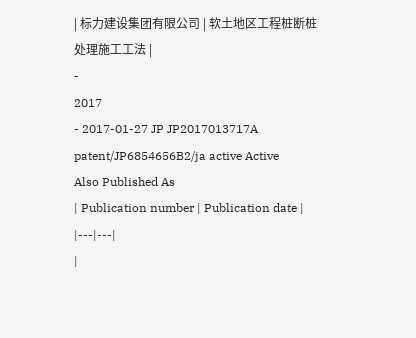| 标力建设集团有限公司 | 软土地区工程桩断桩处理施工工法 |
-
2017
- 2017-01-27 JP JP2017013717A patent/JP6854656B2/ja active Active
Also Published As
| Publication number | Publication date |
|---|---|
|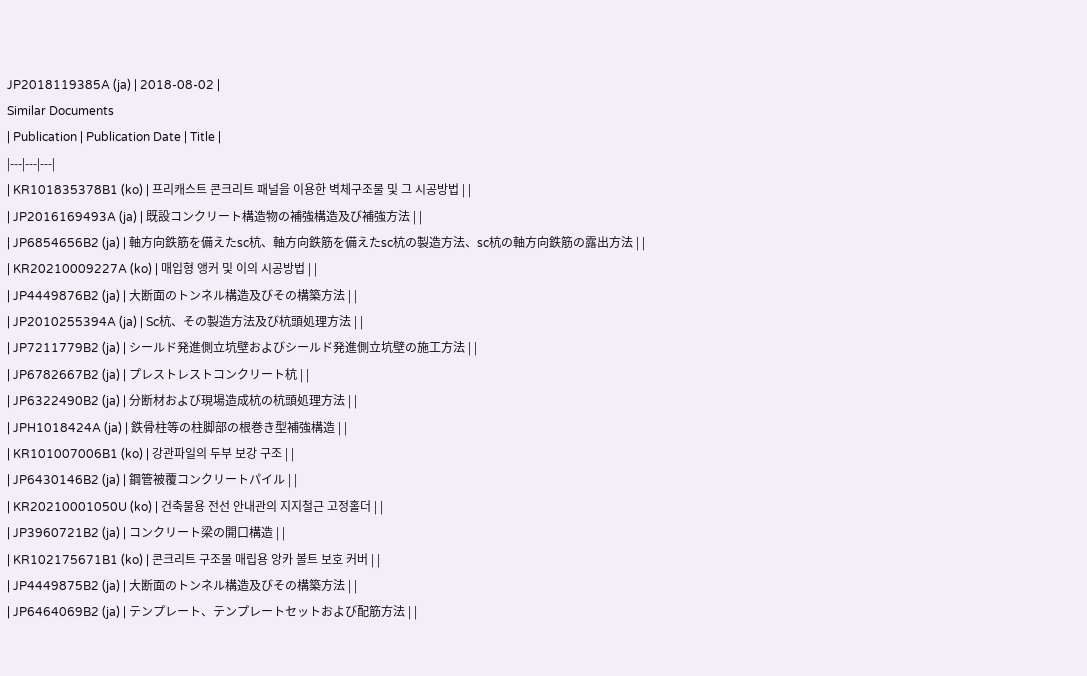JP2018119385A (ja) | 2018-08-02 |
Similar Documents
| Publication | Publication Date | Title |
|---|---|---|
| KR101835378B1 (ko) | 프리캐스트 콘크리트 패널을 이용한 벽체구조물 및 그 시공방법 | |
| JP2016169493A (ja) | 既設コンクリート構造物の補強構造及び補強方法 | |
| JP6854656B2 (ja) | 軸方向鉄筋を備えたsc杭、軸方向鉄筋を備えたsc杭の製造方法、sc杭の軸方向鉄筋の露出方法 | |
| KR20210009227A (ko) | 매입형 앵커 및 이의 시공방법 | |
| JP4449876B2 (ja) | 大断面のトンネル構造及びその構築方法 | |
| JP2010255394A (ja) | Sc杭、その製造方法及び杭頭処理方法 | |
| JP7211779B2 (ja) | シールド発進側立坑壁およびシールド発進側立坑壁の施工方法 | |
| JP6782667B2 (ja) | プレストレストコンクリート杭 | |
| JP6322490B2 (ja) | 分断材および現場造成杭の杭頭処理方法 | |
| JPH1018424A (ja) | 鉄骨柱等の柱脚部の根巻き型補強構造 | |
| KR101007006B1 (ko) | 강관파일의 두부 보강 구조 | |
| JP6430146B2 (ja) | 鋼管被覆コンクリートパイル | |
| KR20210001050U (ko) | 건축물용 전선 안내관의 지지철근 고정홀더 | |
| JP3960721B2 (ja) | コンクリート梁の開口構造 | |
| KR102175671B1 (ko) | 콘크리트 구조물 매립용 앙카 볼트 보호 커버 | |
| JP4449875B2 (ja) | 大断面のトンネル構造及びその構築方法 | |
| JP6464069B2 (ja) | テンプレート、テンプレートセットおよび配筋方法 | |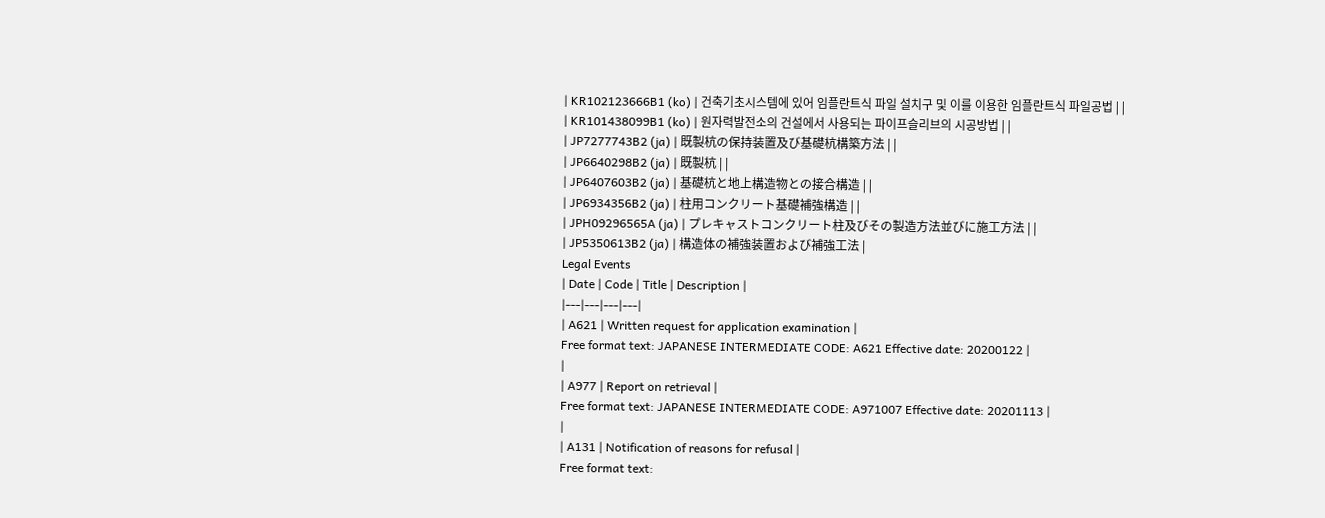| KR102123666B1 (ko) | 건축기초시스템에 있어 임플란트식 파일 설치구 및 이를 이용한 임플란트식 파일공법 | |
| KR101438099B1 (ko) | 원자력발전소의 건설에서 사용되는 파이프슬리브의 시공방법 | |
| JP7277743B2 (ja) | 既製杭の保持装置及び基礎杭構築方法 | |
| JP6640298B2 (ja) | 既製杭 | |
| JP6407603B2 (ja) | 基礎杭と地上構造物との接合構造 | |
| JP6934356B2 (ja) | 柱用コンクリート基礎補強構造 | |
| JPH09296565A (ja) | プレキャストコンクリート柱及びその製造方法並びに施工方法 | |
| JP5350613B2 (ja) | 構造体の補強装置および補強工法 |
Legal Events
| Date | Code | Title | Description |
|---|---|---|---|
| A621 | Written request for application examination |
Free format text: JAPANESE INTERMEDIATE CODE: A621 Effective date: 20200122 |
|
| A977 | Report on retrieval |
Free format text: JAPANESE INTERMEDIATE CODE: A971007 Effective date: 20201113 |
|
| A131 | Notification of reasons for refusal |
Free format text: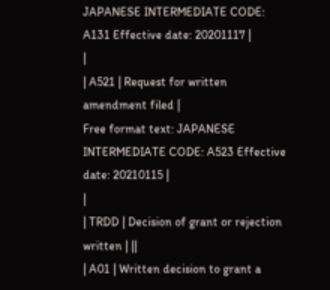JAPANESE INTERMEDIATE CODE: A131 Effective date: 20201117 |
|
| A521 | Request for written amendment filed |
Free format text: JAPANESE INTERMEDIATE CODE: A523 Effective date: 20210115 |
|
| TRDD | Decision of grant or rejection written | ||
| A01 | Written decision to grant a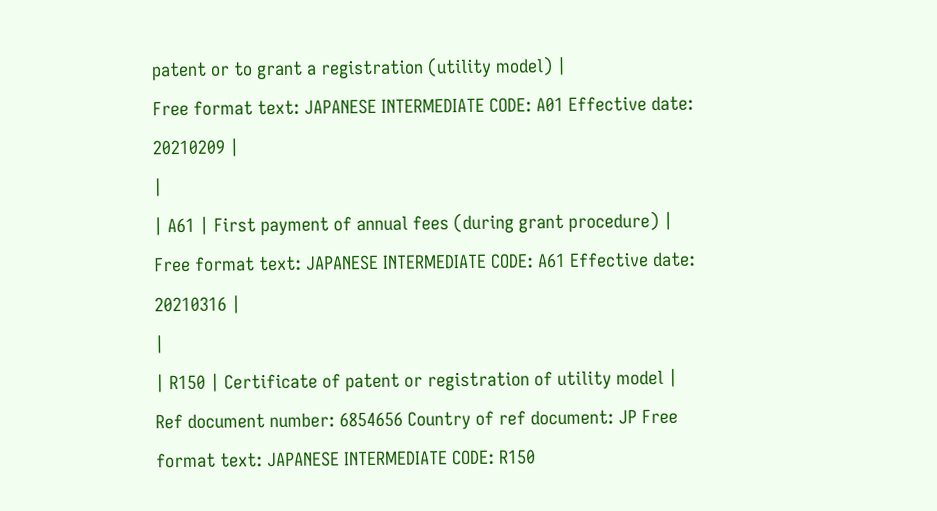patent or to grant a registration (utility model) |
Free format text: JAPANESE INTERMEDIATE CODE: A01 Effective date: 20210209 |
|
| A61 | First payment of annual fees (during grant procedure) |
Free format text: JAPANESE INTERMEDIATE CODE: A61 Effective date: 20210316 |
|
| R150 | Certificate of patent or registration of utility model |
Ref document number: 6854656 Country of ref document: JP Free format text: JAPANESE INTERMEDIATE CODE: R150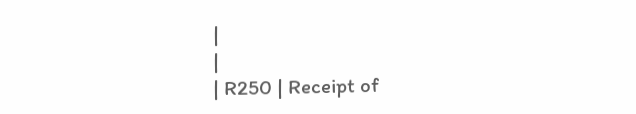|
|
| R250 | Receipt of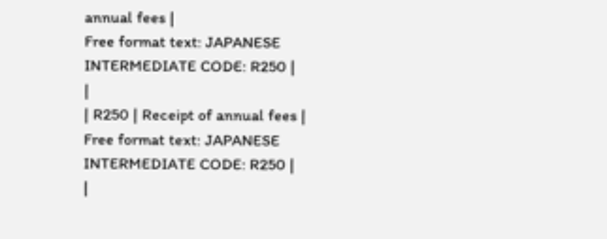annual fees |
Free format text: JAPANESE INTERMEDIATE CODE: R250 |
|
| R250 | Receipt of annual fees |
Free format text: JAPANESE INTERMEDIATE CODE: R250 |
|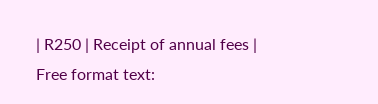| R250 | Receipt of annual fees |
Free format text: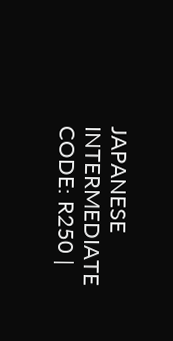JAPANESE INTERMEDIATE CODE: R250 |